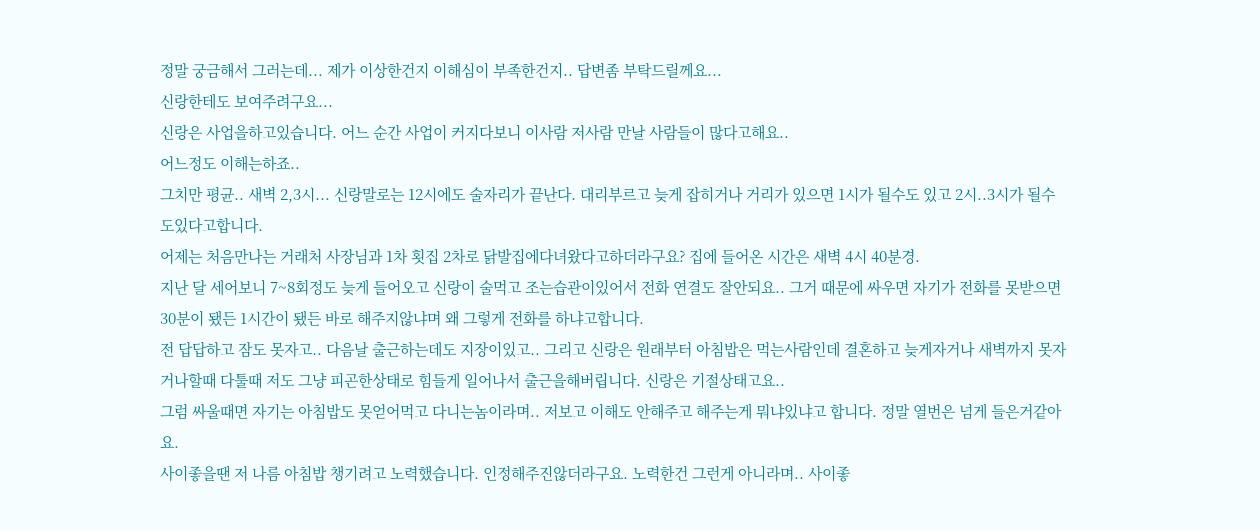정말 궁금해서 그러는데... 제가 이상한건지 이해심이 부족한건지.. 답변좀 부탁드릴께요...
신랑한테도 보여주려구요...
신랑은 사업을하고있습니다. 어느 순간 사업이 커지다보니 이사람 저사람 만날 사람들이 많다고해요..
어느정도 이해는하죠..
그치만 평균.. 새벽 2,3시... 신랑말로는 12시에도 술자리가 끝난다. 대리부르고 늦게 잡히거나 거리가 있으면 1시가 될수도 있고 2시..3시가 될수도있다고합니다.
어제는 처음만나는 거래처 사장님과 1차 횟집 2차로 닭발집에다녀왔다고하더라구요? 집에 들어온 시간은 새벽 4시 40분경.
지난 달 세어보니 7~8회정도 늦게 들어오고 신랑이 술먹고 조는습관이있어서 전화 연결도 잘안되요.. 그거 때문에 싸우면 자기가 전화를 못받으면 30분이 됐든 1시간이 됐든 바로 해주지않냐며 왜 그렇게 전화를 하냐고합니다.
전 답답하고 잠도 못자고.. 다음날 출근하는데도 지장이있고.. 그리고 신랑은 원래부터 아침밥은 먹는사람인데 결혼하고 늦게자거나 새벽까지 못자거나할때 다툴때 저도 그냥 피곤한상태로 힘들게 일어나서 출근을해버립니다. 신랑은 기절상태고요..
그럼 싸울때면 자기는 아침밥도 못얻어먹고 다니는놈이라며.. 저보고 이해도 안해주고 해주는게 뭐냐있냐고 합니다. 정말 열번은 넘게 들은거같아요.
사이좋을땐 저 나름 아침밥 챙기려고 노력했습니다. 인정해주진않더라구요. 노력한건 그런게 아니라며.. 사이좋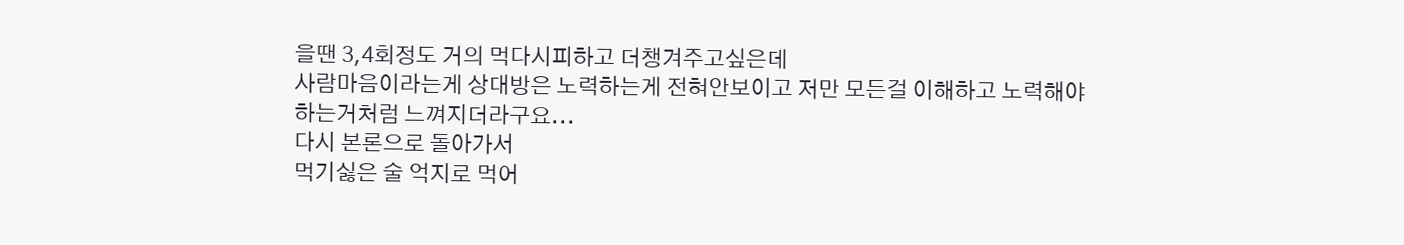을땐 3,4회정도 거의 먹다시피하고 더챙겨주고싶은데
사람마음이라는게 상대방은 노력하는게 전혀안보이고 저만 모든걸 이해하고 노력해야
하는거처럼 느껴지더라구요...
다시 본론으로 돌아가서
먹기싫은 술 억지로 먹어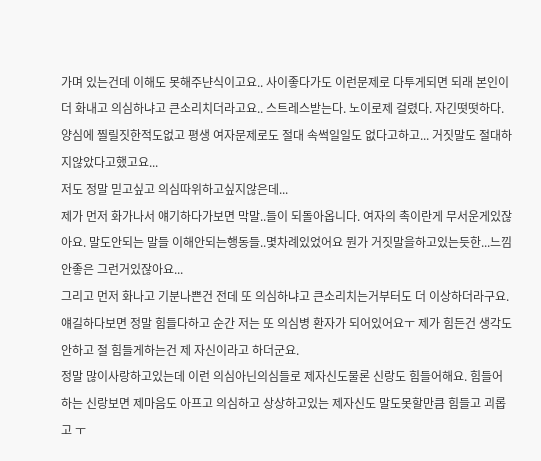가며 있는건데 이해도 못해주냔식이고요.. 사이좋다가도 이런문제로 다투게되면 되래 본인이 더 화내고 의심하냐고 큰소리치더라고요.. 스트레스받는다. 노이로제 걸렸다. 자긴떳떳하다. 양심에 찔릴짓한적도없고 평생 여자문제로도 절대 속썩일일도 없다고하고... 거짓말도 절대하지않았다고했고요...
저도 정말 믿고싶고 의심따위하고싶지않은데...
제가 먼저 화가나서 얘기하다가보면 막말..들이 되돌아옵니다. 여자의 촉이란게 무서운게있잖아요. 말도안되는 말들 이해안되는행동들..몇차례있었어요 뭔가 거짓말을하고있는듯한...느낌안좋은 그런거있잖아요...
그리고 먼저 화나고 기분나쁜건 전데 또 의심하냐고 큰소리치는거부터도 더 이상하더라구요. 얘길하다보면 정말 힘들다하고 순간 저는 또 의심병 환자가 되어있어요ㅜ 제가 힘든건 생각도 안하고 절 힘들게하는건 제 자신이라고 하더군요.
정말 많이사랑하고있는데 이런 의심아닌의심들로 제자신도물론 신랑도 힘들어해요. 힘들어하는 신랑보면 제마음도 아프고 의심하고 상상하고있는 제자신도 말도못할만큼 힘들고 괴롭고 ㅜ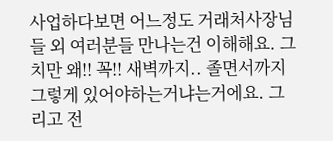사업하다보면 어느정도 거래처사장님들 외 여러분들 만나는건 이해해요. 그치만 왜!! 꼭!! 새벽까지.. 졸면서까지 그렇게 있어야하는거냐는거에요. 그리고 전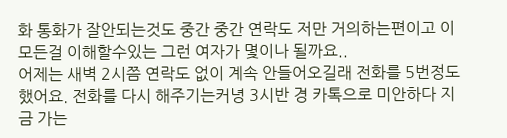화 통화가 잘안되는것도 중간 중간 연락도 저만 거의하는편이고 이 모든걸 이해할수있는 그런 여자가 몇이나 될까요..
어제는 새벽 2시쯤 연락도 없이 계속 안들어오길래 전화를 5번정도했어요. 전화를 다시 해주기는커녕 3시반 경 카톡으로 미안하다 지금 가는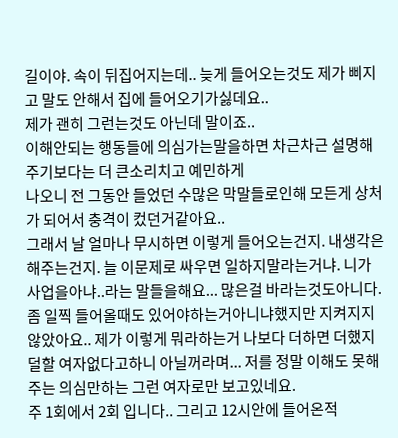길이야. 속이 뒤집어지는데.. 늦게 들어오는것도 제가 삐지고 말도 안해서 집에 들어오기가싫데요..
제가 괜히 그런는것도 아닌데 말이죠..
이해안되는 행동들에 의심가는말을하면 차근차근 설명해주기보다는 더 큰소리치고 예민하게
나오니 전 그동안 들었던 수많은 막말들로인해 모든게 상처가 되어서 충격이 컸던거같아요..
그래서 날 얼마나 무시하면 이렇게 들어오는건지. 내생각은해주는건지. 늘 이문제로 싸우면 일하지말라는거냐. 니가 사업을아냐..라는 말들을해요... 많은걸 바라는것도아니다. 좀 일찍 들어올때도 있어야하는거아니냐했지만 지켜지지않았아요.. 제가 이렇게 뭐라하는거 나보다 더하면 더했지 덜할 여자없다고하니 아닐꺼라며... 저를 정말 이해도 못해주는 의심만하는 그런 여자로만 보고있네요.
주 1회에서 2회 입니다.. 그리고 12시안에 들어온적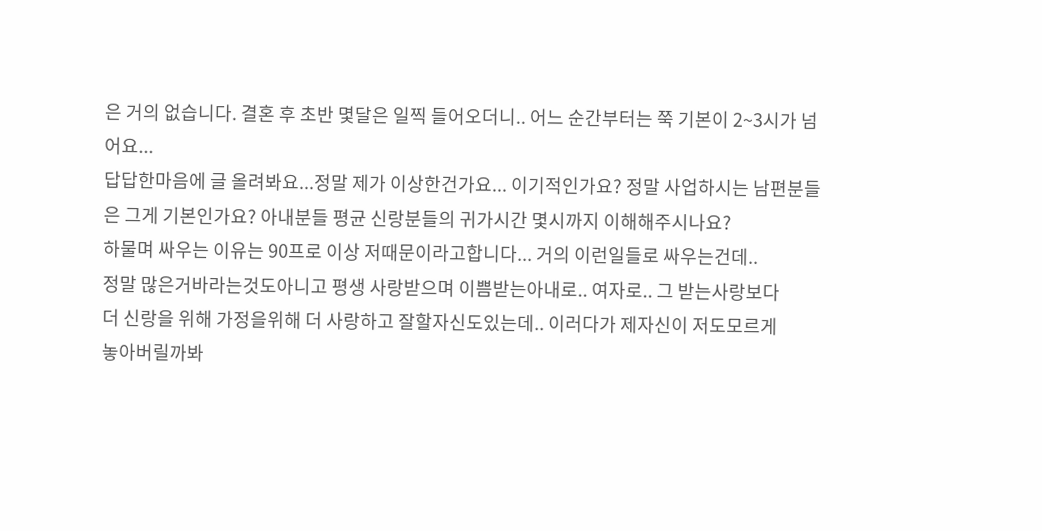은 거의 없습니다. 결혼 후 초반 몇달은 일찍 들어오더니.. 어느 순간부터는 쭉 기본이 2~3시가 넘어요...
답답한마음에 글 올려봐요...정말 제가 이상한건가요... 이기적인가요? 정말 사업하시는 남편분들은 그게 기본인가요? 아내분들 평균 신랑분들의 귀가시간 몇시까지 이해해주시나요?
하물며 싸우는 이유는 90프로 이상 저때문이라고합니다... 거의 이런일들로 싸우는건데..
정말 많은거바라는것도아니고 평생 사랑받으며 이쁨받는아내로.. 여자로.. 그 받는사랑보다
더 신랑을 위해 가정을위해 더 사랑하고 잘할자신도있는데.. 이러다가 제자신이 저도모르게
놓아버릴까봐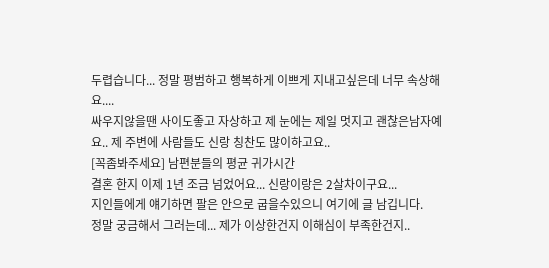두렵습니다... 정말 평범하고 행복하게 이쁘게 지내고싶은데 너무 속상해요....
싸우지않을땐 사이도좋고 자상하고 제 눈에는 제일 멋지고 괜찮은남자예요.. 제 주변에 사람들도 신랑 칭찬도 많이하고요..
[꼭좀봐주세요] 남편분들의 평균 귀가시간
결혼 한지 이제 1년 조금 넘었어요... 신랑이랑은 2살차이구요...
지인들에게 얘기하면 팔은 안으로 굽을수있으니 여기에 글 남깁니다.
정말 궁금해서 그러는데... 제가 이상한건지 이해심이 부족한건지..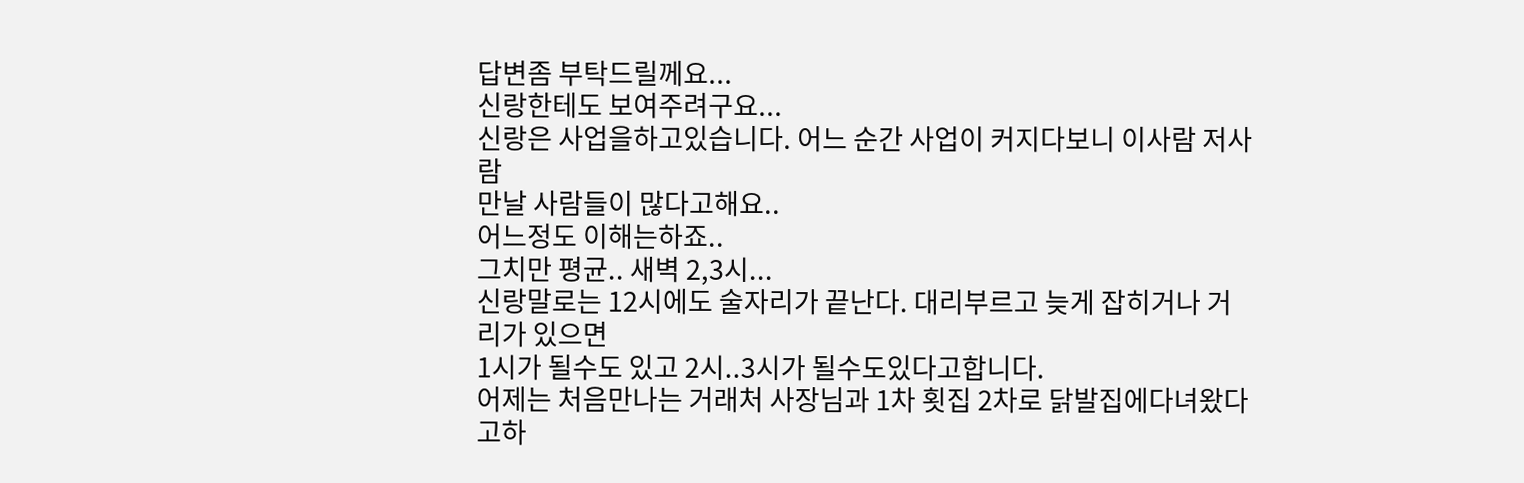답변좀 부탁드릴께요...
신랑한테도 보여주려구요...
신랑은 사업을하고있습니다. 어느 순간 사업이 커지다보니 이사람 저사람
만날 사람들이 많다고해요..
어느정도 이해는하죠..
그치만 평균.. 새벽 2,3시...
신랑말로는 12시에도 술자리가 끝난다. 대리부르고 늦게 잡히거나 거리가 있으면
1시가 될수도 있고 2시..3시가 될수도있다고합니다.
어제는 처음만나는 거래처 사장님과 1차 횟집 2차로 닭발집에다녀왔다고하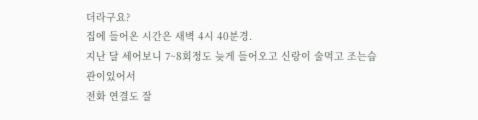더라구요?
집에 들어온 시간은 새벽 4시 40분경.
지난 달 세어보니 7~8회정도 늦게 들어오고 신랑이 술먹고 조는습관이있어서
전화 연결도 잘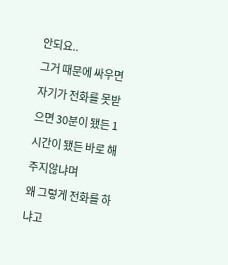안되요..
그거 때문에 싸우면 자기가 전화를 못받으면 30분이 됐든 1시간이 됐든 바로 해주지않냐며
왜 그렇게 전화를 하냐고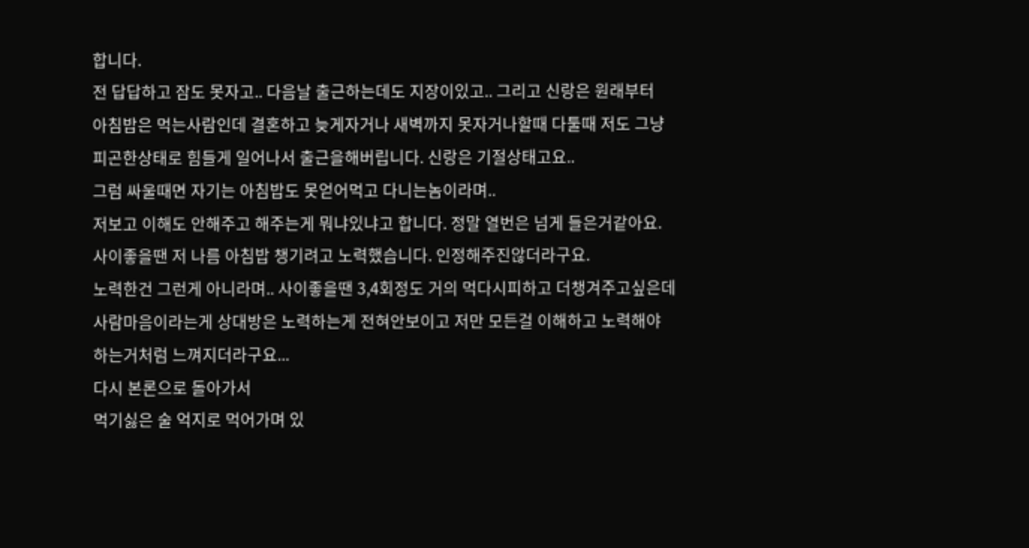합니다.
전 답답하고 잠도 못자고.. 다음날 출근하는데도 지장이있고.. 그리고 신랑은 원래부터
아침밥은 먹는사람인데 결혼하고 늦게자거나 새벽까지 못자거나할때 다툴때 저도 그냥
피곤한상태로 힘들게 일어나서 출근을해버립니다. 신랑은 기절상태고요..
그럼 싸울때면 자기는 아침밥도 못얻어먹고 다니는놈이라며..
저보고 이해도 안해주고 해주는게 뭐냐있냐고 합니다. 정말 열번은 넘게 들은거같아요.
사이좋을땐 저 나름 아침밥 챙기려고 노력했습니다. 인정해주진않더라구요.
노력한건 그런게 아니라며.. 사이좋을땐 3,4회정도 거의 먹다시피하고 더챙겨주고싶은데
사람마음이라는게 상대방은 노력하는게 전혀안보이고 저만 모든걸 이해하고 노력해야
하는거처럼 느껴지더라구요...
다시 본론으로 돌아가서
먹기싫은 술 억지로 먹어가며 있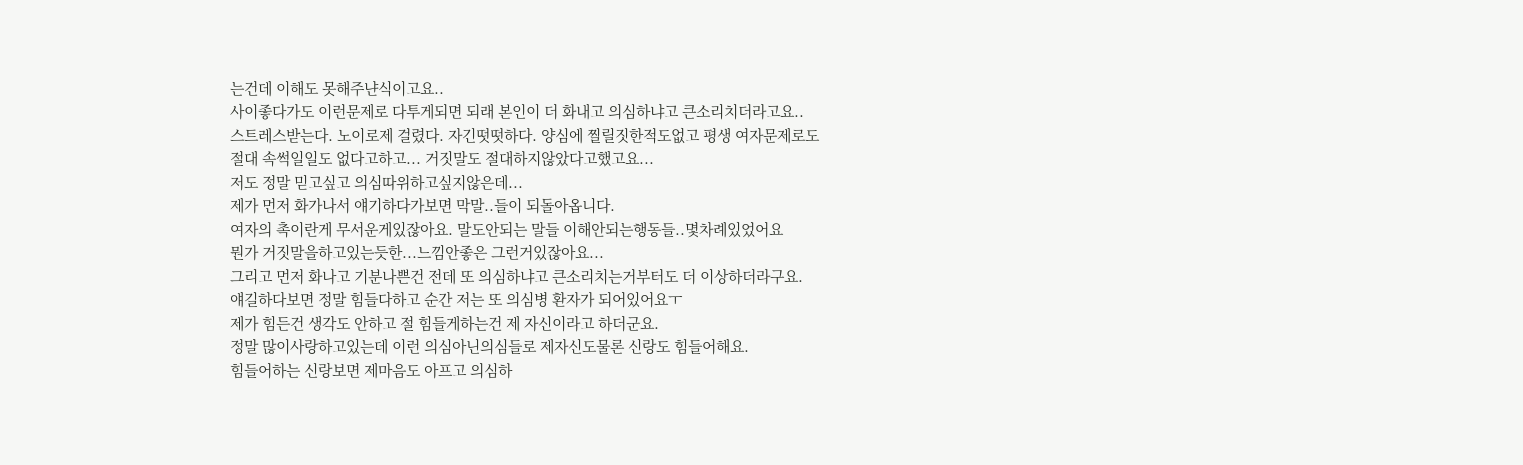는건데 이해도 못해주냔식이고요..
사이좋다가도 이런문제로 다투게되면 되래 본인이 더 화내고 의심하냐고 큰소리치더라고요..
스트레스받는다. 노이로제 걸렸다. 자긴떳떳하다. 양심에 찔릴짓한적도없고 평생 여자문제로도
절대 속썩일일도 없다고하고... 거짓말도 절대하지않았다고했고요...
저도 정말 믿고싶고 의심따위하고싶지않은데...
제가 먼저 화가나서 얘기하다가보면 막말..들이 되돌아옵니다.
여자의 촉이란게 무서운게있잖아요. 말도안되는 말들 이해안되는행동들..몇차례있었어요
뭔가 거짓말을하고있는듯한...느낌안좋은 그런거있잖아요...
그리고 먼저 화나고 기분나쁜건 전데 또 의심하냐고 큰소리치는거부터도 더 이상하더라구요.
얘길하다보면 정말 힘들다하고 순간 저는 또 의심병 환자가 되어있어요ㅜ
제가 힘든건 생각도 안하고 절 힘들게하는건 제 자신이라고 하더군요.
정말 많이사랑하고있는데 이런 의심아닌의심들로 제자신도물론 신랑도 힘들어해요.
힘들어하는 신랑보면 제마음도 아프고 의심하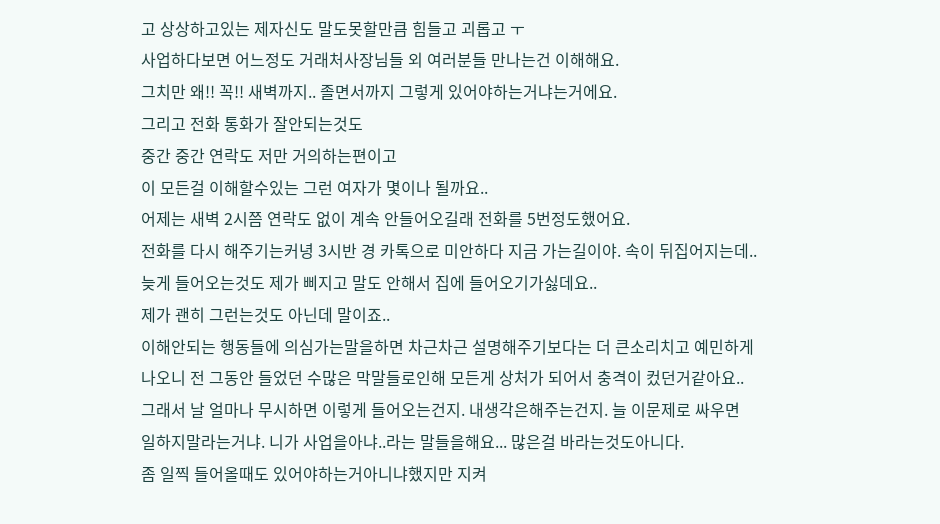고 상상하고있는 제자신도 말도못할만큼 힘들고 괴롭고 ㅜ
사업하다보면 어느정도 거래처사장님들 외 여러분들 만나는건 이해해요.
그치만 왜!! 꼭!! 새벽까지.. 졸면서까지 그렇게 있어야하는거냐는거에요.
그리고 전화 통화가 잘안되는것도
중간 중간 연락도 저만 거의하는편이고
이 모든걸 이해할수있는 그런 여자가 몇이나 될까요..
어제는 새벽 2시쯤 연락도 없이 계속 안들어오길래 전화를 5번정도했어요.
전화를 다시 해주기는커녕 3시반 경 카톡으로 미안하다 지금 가는길이야. 속이 뒤집어지는데..
늦게 들어오는것도 제가 삐지고 말도 안해서 집에 들어오기가싫데요..
제가 괜히 그런는것도 아닌데 말이죠..
이해안되는 행동들에 의심가는말을하면 차근차근 설명해주기보다는 더 큰소리치고 예민하게
나오니 전 그동안 들었던 수많은 막말들로인해 모든게 상처가 되어서 충격이 컸던거같아요..
그래서 날 얼마나 무시하면 이렇게 들어오는건지. 내생각은해주는건지. 늘 이문제로 싸우면
일하지말라는거냐. 니가 사업을아냐..라는 말들을해요... 많은걸 바라는것도아니다.
좀 일찍 들어올때도 있어야하는거아니냐했지만 지켜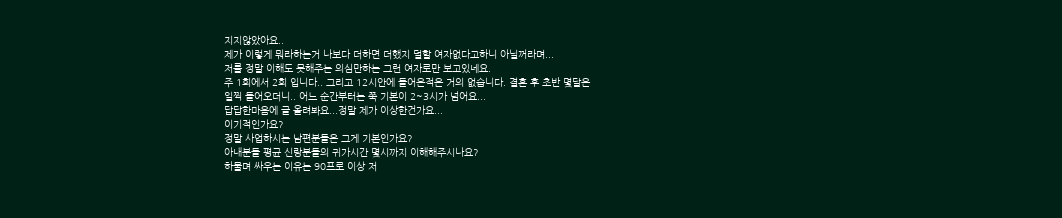지지않았아요..
제가 이렇게 뭐라하는거 나보다 더하면 더했지 덜할 여자없다고하니 아닐꺼라며...
저를 정말 이해도 못해주는 의심만하는 그런 여자로만 보고있네요.
주 1회에서 2회 입니다.. 그리고 12시안에 들어온적은 거의 없습니다. 결혼 후 초반 몇달은
일찍 들어오더니.. 어느 순간부터는 쭉 기본이 2~3시가 넘어요...
답답한마음에 글 올려봐요...정말 제가 이상한건가요...
이기적인가요?
정말 사업하시는 남편분들은 그게 기본인가요?
아내분들 평균 신랑분들의 귀가시간 몇시까지 이해해주시나요?
하물며 싸우는 이유는 90프로 이상 저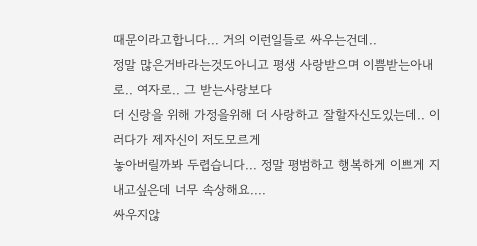때문이라고합니다... 거의 이런일들로 싸우는건데..
정말 많은거바라는것도아니고 평생 사랑받으며 이쁨받는아내로.. 여자로.. 그 받는사랑보다
더 신랑을 위해 가정을위해 더 사랑하고 잘할자신도있는데.. 이러다가 제자신이 저도모르게
놓아버릴까봐 두렵습니다... 정말 평범하고 행복하게 이쁘게 지내고싶은데 너무 속상해요....
싸우지않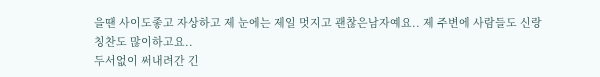을땐 사이도좋고 자상하고 제 눈에는 제일 멋지고 괜찮은남자예요.. 제 주변에 사람들도 신랑 칭찬도 많이하고요..
두서없이 써내려간 긴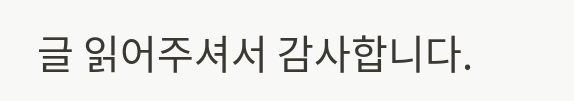글 읽어주셔서 감사합니다.